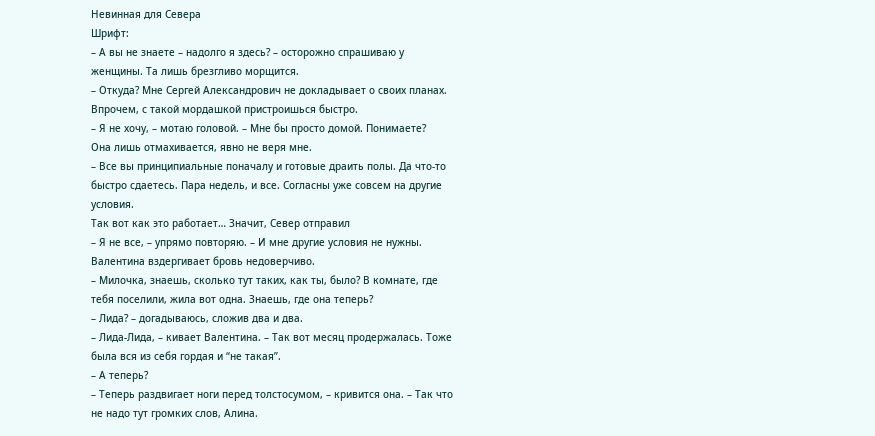Невинная для Севера
Шрифт:
– А вы не знаете – надолго я здесь? – осторожно спрашиваю у женщины. Та лишь брезгливо морщится.
– Откуда? Мне Сергей Александрович не докладывает о своих планах. Впрочем, с такой мордашкой пристроишься быстро.
– Я не хочу, – мотаю головой. – Мне бы просто домой. Понимаете?
Она лишь отмахивается, явно не веря мне.
– Все вы принципиальные поначалу и готовые драить полы. Да что-то быстро сдаетесь. Пара недель, и все. Согласны уже совсем на другие условия.
Так вот как это работает… Значит, Север отправил
– Я не все, – упрямо повторяю. – И мне другие условия не нужны.
Валентина вздергивает бровь недоверчиво.
– Милочка, знаешь, сколько тут таких, как ты, было? В комнате, где тебя поселили, жила вот одна. Знаешь, где она теперь?
– Лида? – догадываюсь, сложив два и два.
– Лида-Лида, – кивает Валентина. – Так вот месяц продержалась. Тоже была вся из себя гордая и “не такая”.
– А теперь?
– Теперь раздвигает ноги перед толстосумом, – кривится она. – Так что не надо тут громких слов, Алина.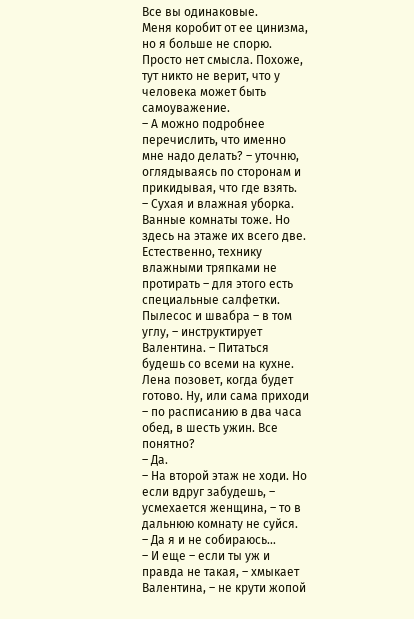Все вы одинаковые.
Меня коробит от ее цинизма, но я больше не спорю. Просто нет смысла. Похоже, тут никто не верит, что у человека может быть самоуважение.
– А можно подробнее перечислить, что именно мне надо делать? – уточню, оглядываясь по сторонам и прикидывая, что где взять.
– Сухая и влажная уборка. Ванные комнаты тоже. Но здесь на этаже их всего две. Естественно, технику влажными тряпками не протирать – для этого есть специальные салфетки. Пылесос и швабра – в том углу, – инструктирует Валентина. – Питаться будешь со всеми на кухне. Лена позовет, когда будет готово. Ну, или сама приходи – по расписанию в два часа обед, в шесть ужин. Все понятно?
– Да.
– На второй этаж не ходи. Но если вдруг забудешь, – усмехается женщина, – то в дальнюю комнату не суйся.
– Да я и не собираюсь…
– И еще – если ты уж и правда не такая, – хмыкает Валентина, – не крути жопой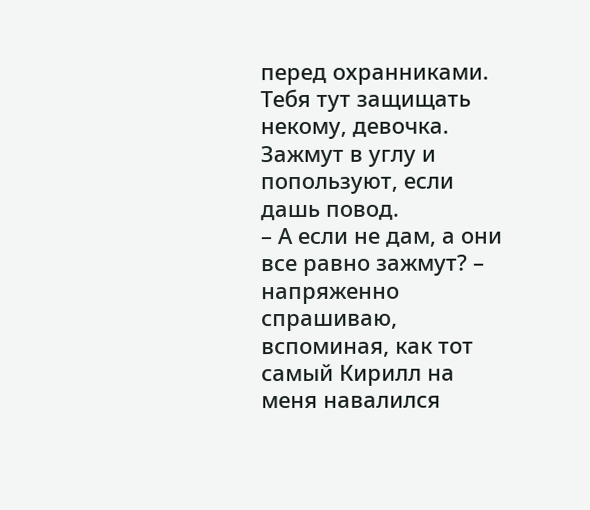перед охранниками. Тебя тут защищать некому, девочка. Зажмут в углу и попользуют, если дашь повод.
– А если не дам, а они все равно зажмут? – напряженно спрашиваю, вспоминая, как тот самый Кирилл на меня навалился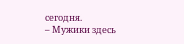сегодня.
– Мужики здесь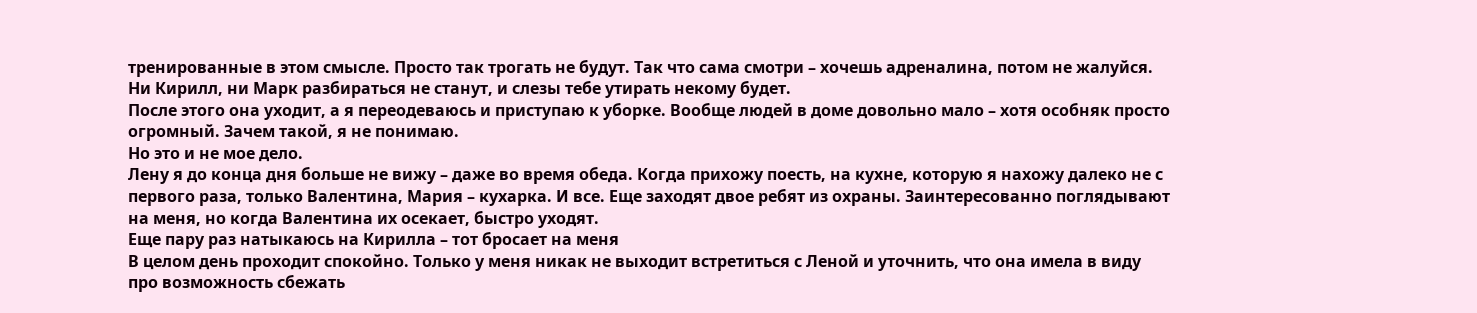тренированные в этом смысле. Просто так трогать не будут. Так что сама смотри – хочешь адреналина, потом не жалуйся. Ни Кирилл, ни Марк разбираться не станут, и слезы тебе утирать некому будет.
После этого она уходит, а я переодеваюсь и приступаю к уборке. Вообще людей в доме довольно мало – хотя особняк просто огромный. Зачем такой, я не понимаю.
Но это и не мое дело.
Лену я до конца дня больше не вижу – даже во время обеда. Когда прихожу поесть, на кухне, которую я нахожу далеко не с первого раза, только Валентина, Мария – кухарка. И все. Еще заходят двое ребят из охраны. Заинтересованно поглядывают на меня, но когда Валентина их осекает, быстро уходят.
Еще пару раз натыкаюсь на Кирилла – тот бросает на меня
В целом день проходит спокойно. Только у меня никак не выходит встретиться с Леной и уточнить, что она имела в виду про возможность сбежать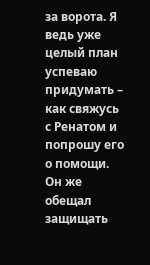за ворота. Я ведь уже целый план успеваю придумать – как свяжусь с Ренатом и попрошу его о помощи. Он же обещал защищать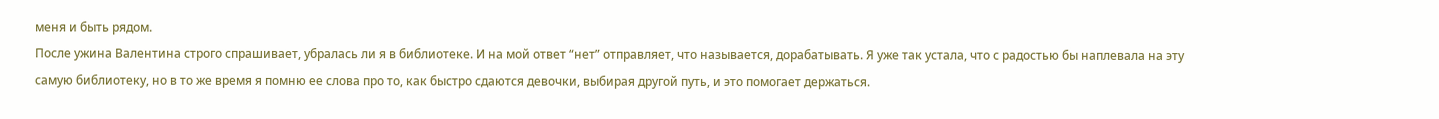меня и быть рядом.
После ужина Валентина строго спрашивает, убралась ли я в библиотеке. И на мой ответ “нет” отправляет, что называется, дорабатывать. Я уже так устала, что с радостью бы наплевала на эту самую библиотеку, но в то же время я помню ее слова про то, как быстро сдаются девочки, выбирая другой путь, и это помогает держаться.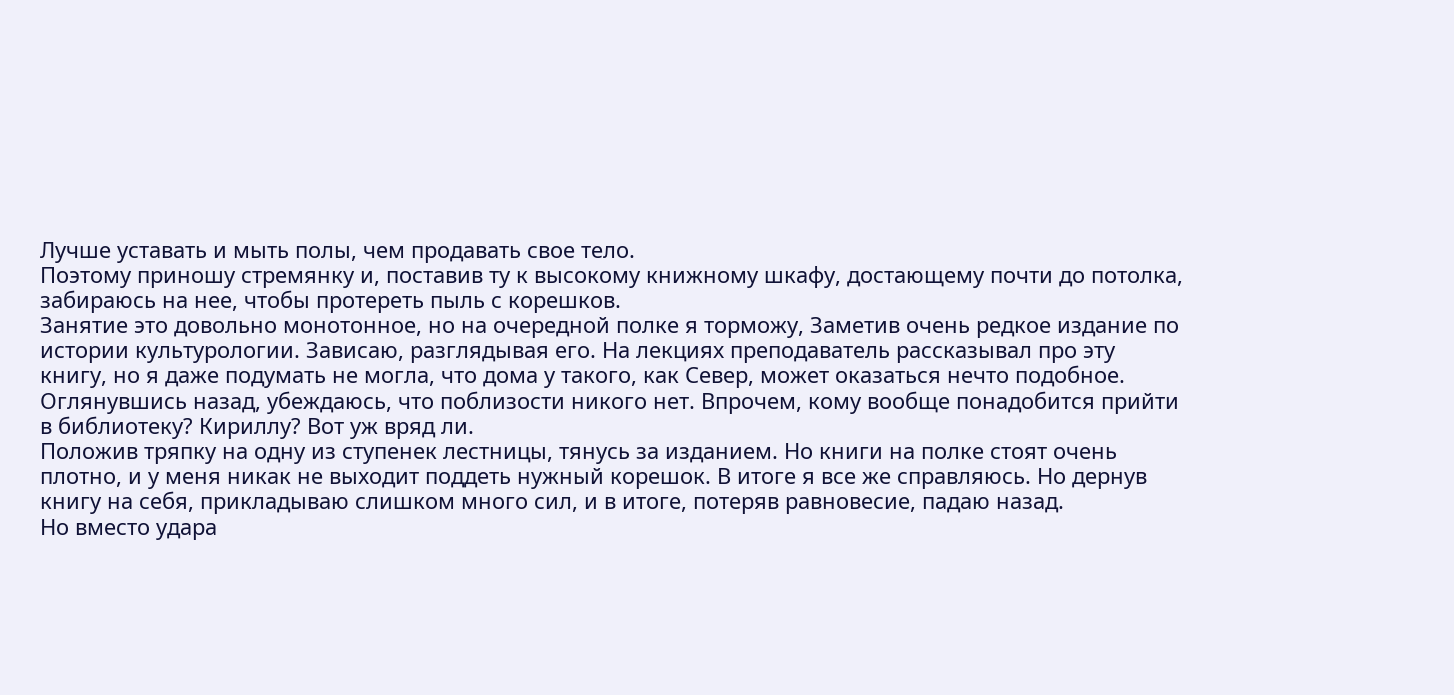Лучше уставать и мыть полы, чем продавать свое тело.
Поэтому приношу стремянку и, поставив ту к высокому книжному шкафу, достающему почти до потолка, забираюсь на нее, чтобы протереть пыль с корешков.
Занятие это довольно монотонное, но на очередной полке я торможу, Заметив очень редкое издание по истории культурологии. Зависаю, разглядывая его. На лекциях преподаватель рассказывал про эту книгу, но я даже подумать не могла, что дома у такого, как Север, может оказаться нечто подобное.
Оглянувшись назад, убеждаюсь, что поблизости никого нет. Впрочем, кому вообще понадобится прийти в библиотеку? Кириллу? Вот уж вряд ли.
Положив тряпку на одну из ступенек лестницы, тянусь за изданием. Но книги на полке стоят очень плотно, и у меня никак не выходит поддеть нужный корешок. В итоге я все же справляюсь. Но дернув книгу на себя, прикладываю слишком много сил, и в итоге, потеряв равновесие, падаю назад.
Но вместо удара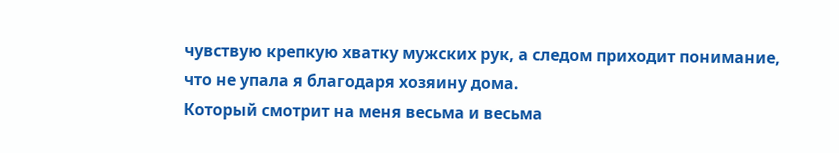чувствую крепкую хватку мужских рук, а следом приходит понимание, что не упала я благодаря хозяину дома.
Который смотрит на меня весьма и весьма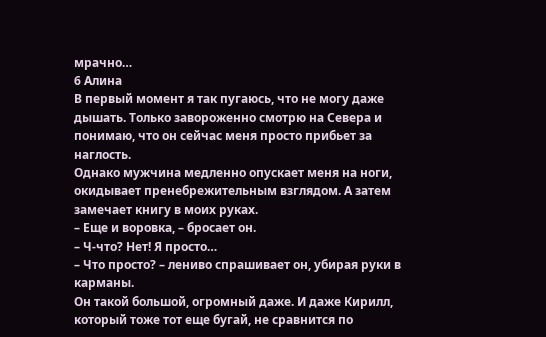мрачно…
6 Алина
В первый момент я так пугаюсь, что не могу даже дышать. Только завороженно смотрю на Севера и понимаю, что он сейчас меня просто прибьет за наглость.
Однако мужчина медленно опускает меня на ноги, окидывает пренебрежительным взглядом. А затем замечает книгу в моих руках.
– Еще и воровка, – бросает он.
– Ч-что? Нет! Я просто…
– Что просто? – лениво спрашивает он, убирая руки в карманы.
Он такой большой, огромный даже. И даже Кирилл, который тоже тот еще бугай, не сравнится по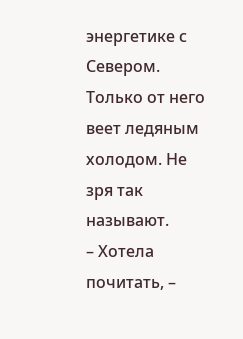энергетике с Севером. Только от него веет ледяным холодом. Не зря так называют.
– Хотела почитать, –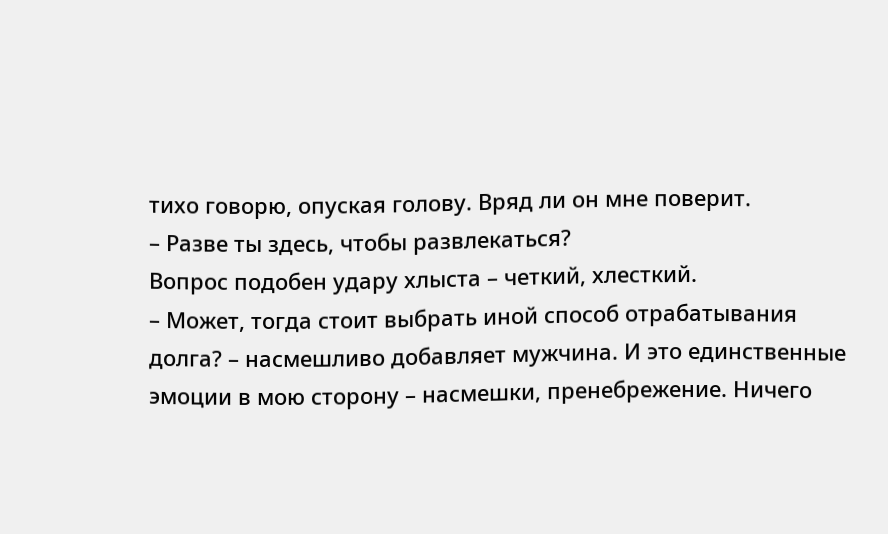тихо говорю, опуская голову. Вряд ли он мне поверит.
– Разве ты здесь, чтобы развлекаться?
Вопрос подобен удару хлыста – четкий, хлесткий.
– Может, тогда стоит выбрать иной способ отрабатывания долга? – насмешливо добавляет мужчина. И это единственные эмоции в мою сторону – насмешки, пренебрежение. Ничего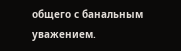общего с банальным уважением.